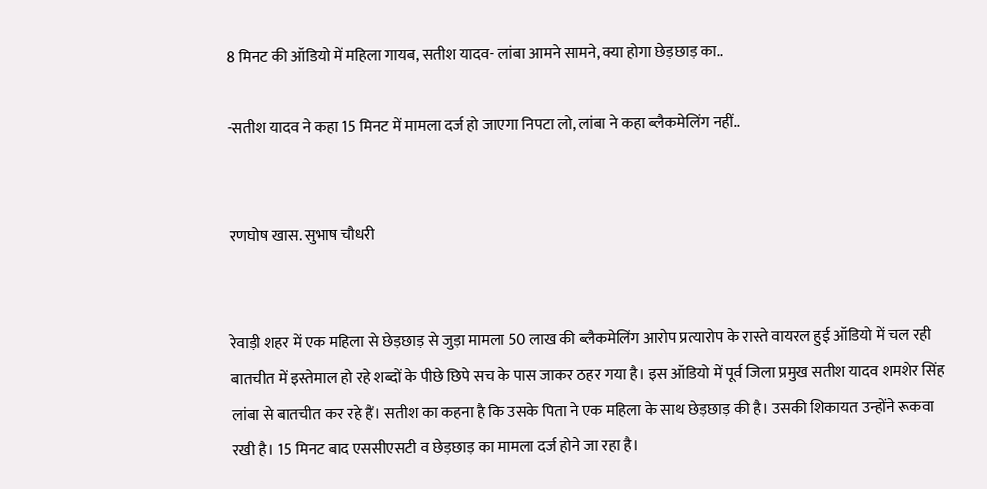8 मिनट की ऑडियो में महिला गायब, सतीश यादव- लांबा आमने सामने, क्या होगा छेड़छाड़ का..

-सतीश यादव ने कहा 15 मिनट में मामला दर्ज हो जाएगा निपटा लो, लांबा ने कहा ब्लैकमेलिंग नहीं..


रणघोष खास. सुभाष चौधरी


रेवाड़ी शहर में एक महिला से छेड़छाड़ से जुड़ा मामला 50 लाख की ब्लैकमेलिंग आरोप प्रत्यारोप के रास्ते वायरल हुई ऑडियो में चल रही बातचीत में इस्तेमाल हो रहे शब्दों के पीछे छिपे सच के पास जाकर ठहर गया है। इस ऑडियो में पूर्व जिला प्रमुख सतीश यादव शमशेर सिंह लांबा से बातचीत कर रहे हैं। सतीश का कहना है कि उसके पिता ने एक महिला के साथ छेड़छाड़ की है। उसकी शिकायत उन्होंने रूकवा रखी है। 15 मिनट बाद एससीएसटी व छेड़छाड़ का मामला दर्ज होने जा रहा है।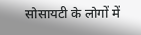सोसायटी के लोगों में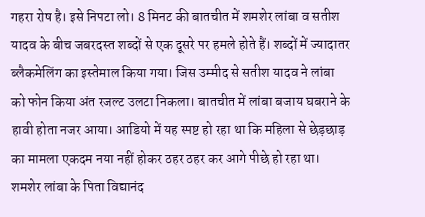गहरा रोष है। इसे निपटा लो। 8 मिनट की बातचीत में शमशेर लांबा व सतीश यादव के बीच जबरदस्त शब्दों से एक दूसरे पर हमले होते हैं। शब्दों में ज्यादातर ब्लैकमेलिंग का इस्तेमाल किया गया। जिस उम्मीद से सतीश यादव ने लांबा को फोन किया अंत रजल्ट उलटा निकला। बातचीत में लांबा बजाय घबराने के हावी होता नजर आया। आडियो में यह स्पष्ट हो रहा था कि महिला से छेड़छाड़ का मामला एकदम नया नहीं होकर ठहर ठहर कर आगे पीछे हो रहा था। शमशेर लांबा के पिता विद्यानंद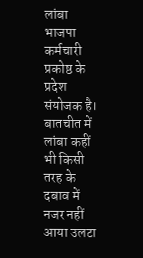लांबा भाजपा कर्मचारी प्रकोष्ठ के प्रदेश संयोजक है। बातचीत में लांबा कहीं भी किसी तरह के दबाव में नजर नहीं आया उलटा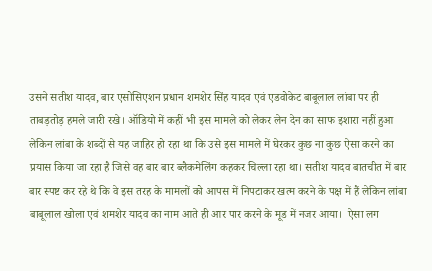उसने सतीश यादव, बार एसोसिएशन प्रधान शमशेर सिंह यादव एवं एडवोकेट बाबूलाल लांबा पर ही ताबड़तोड़ हमले जारी रखे। ऑडियो में कहीं भी इस मामले को लेकर लेन देन का साफ इशारा नहीं हुआ लेकिन लांबा के शब्दों से यह जाहिर हो रहा था कि उसे इस मामले में घेरकर कुछ ना कुछ ऐसा करने का प्रयास किया जा रहा है जिसे वह बार बार ब्लैकमेलिंग कहकर चिल्ला रहा था। सतीश यादव बातचीत में बार बार स्पष्ट कर रहे थे कि वे इस तरह के मामलों को आपस में निपटाकर खत्म करने के पक्ष में हैं लेकिन लांबा बाबूलाल खोला एवं शमशेर यादव का नाम आते ही आर पार करने के मूड में नजर आया।  ऐसा लग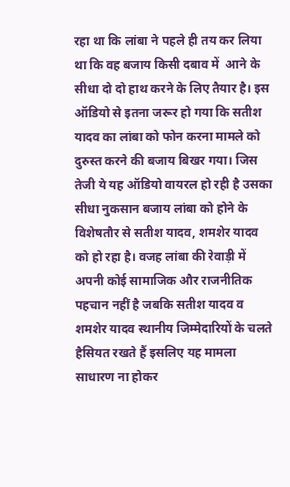रहा था कि लांबा ने पहले ही तय कर लिया था कि वह बजाय किसी दबाव में  आने के सीधा दो दो हाथ करने के लिए तैयार है। इस ऑडियो से इतना जरूर हो गया कि सतीश यादव का लांबा को फोन करना मामले को दुरुस्त करने की बजाय बिखर गया। जिस तेजी ये यह ऑडियो वायरल हो रही है उसका सीधा नुकसान बजाय लांबा को होने के विशेषतौर से सतीश यादव, शमशेर यादव को हो रहा है। वजह लांबा की रेवाड़ी में अपनी कोई सामाजिक और राजनीतिक पहचान नहीं है जबकि सतीश यादव व शमशेर यादव स्थानीय जिम्मेदारियों के चलते हैसियत रखते हैं इसलिए यह मामला साधारण ना होकर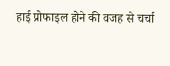हाई प्रोफाइल होने की वजह से चर्चा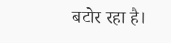बटोर रहा है।